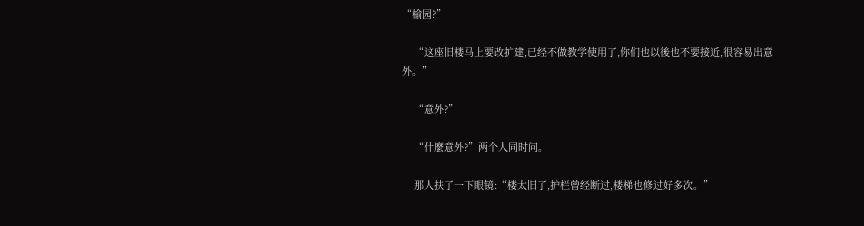“榆园?”

    “这座旧楼马上要改扩建,已经不做教学使用了,你们也以後也不要接近,很容易出意外。”

    “意外?”

    “什麼意外?”两个人同时问。

    那人扶了一下眼镜:“楼太旧了,护栏曾经断过,楼梯也修过好多次。”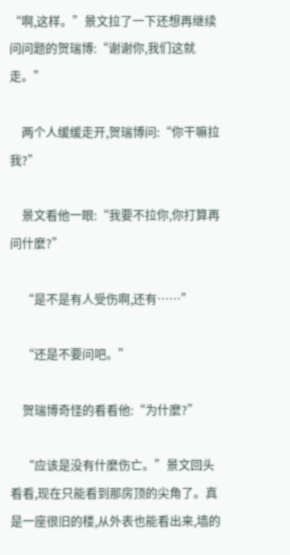“啊,这样。”景文拉了一下还想再继续问问题的贺瑞博:“谢谢你,我们这就走。”

    两个人缓缓走开,贺瑞博问:“你干嘛拉我?”

    景文看他一眼:“我要不拉你,你打算再问什麼?”

    “是不是有人受伤啊,还有……”

    “还是不要问吧。”

    贺瑞博奇怪的看看他:“为什麼?”

    “应该是没有什麼伤亡。”景文回头看看,现在只能看到那房顶的尖角了。真是一座很旧的楼,从外表也能看出来,墙的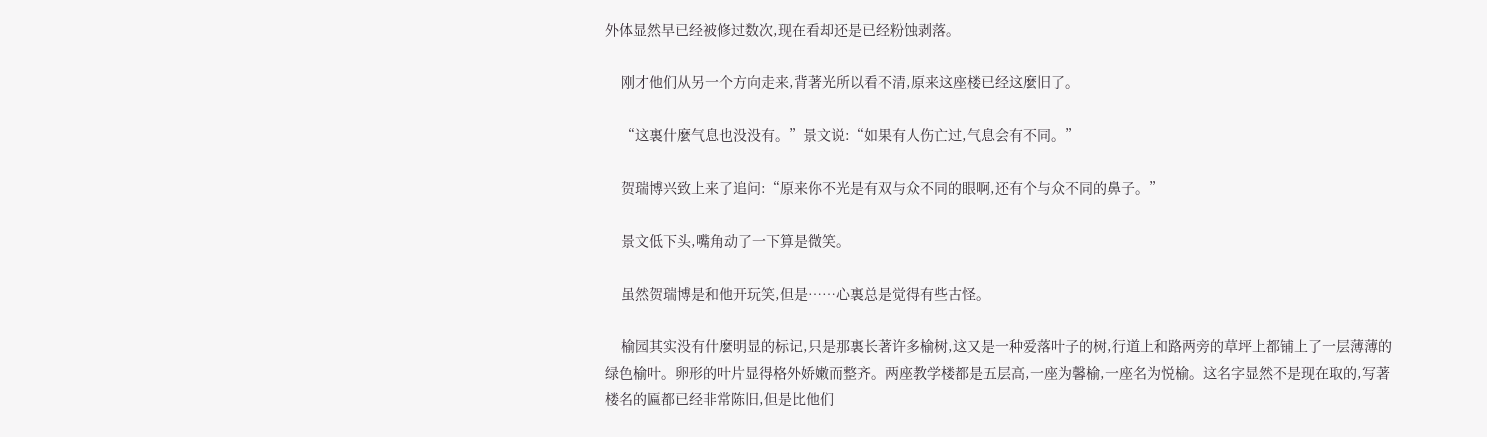外体显然早已经被修过数次,现在看却还是已经粉蚀剥落。

    刚才他们从另一个方向走来,背著光所以看不清,原来这座楼已经这麼旧了。

    “这裏什麼气息也没没有。”景文说:“如果有人伤亡过,气息会有不同。”

    贺瑞博兴致上来了追问:“原来你不光是有双与众不同的眼啊,还有个与众不同的鼻子。”

    景文低下头,嘴角动了一下算是微笑。

    虽然贺瑞博是和他开玩笑,但是……心裏总是觉得有些古怪。

    榆园其实没有什麼明显的标记,只是那裏长著许多榆树,这又是一种爱落叶子的树,行道上和路两旁的草坪上都铺上了一层薄薄的绿色榆叶。卵形的叶片显得格外娇嫩而整齐。两座教学楼都是五层高,一座为馨榆,一座名为悦榆。这名字显然不是现在取的,写著楼名的匾都已经非常陈旧,但是比他们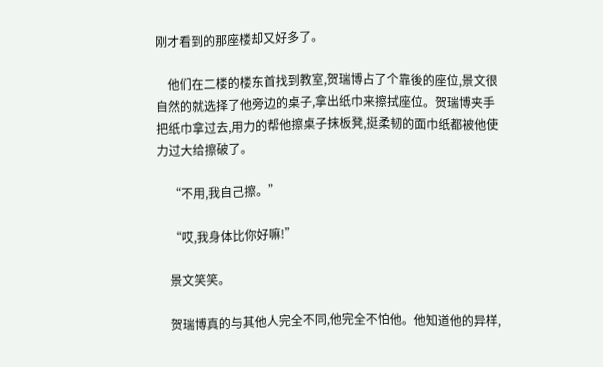刚才看到的那座楼却又好多了。

    他们在二楼的楼东首找到教室,贺瑞博占了个靠後的座位,景文很自然的就选择了他旁边的桌子,拿出纸巾来擦拭座位。贺瑞博夹手把纸巾拿过去,用力的帮他擦桌子抹板凳,挺柔韧的面巾纸都被他使力过大给擦破了。

    “不用,我自己擦。”

    “哎,我身体比你好嘛!”

    景文笑笑。

    贺瑞博真的与其他人完全不同,他完全不怕他。他知道他的异样,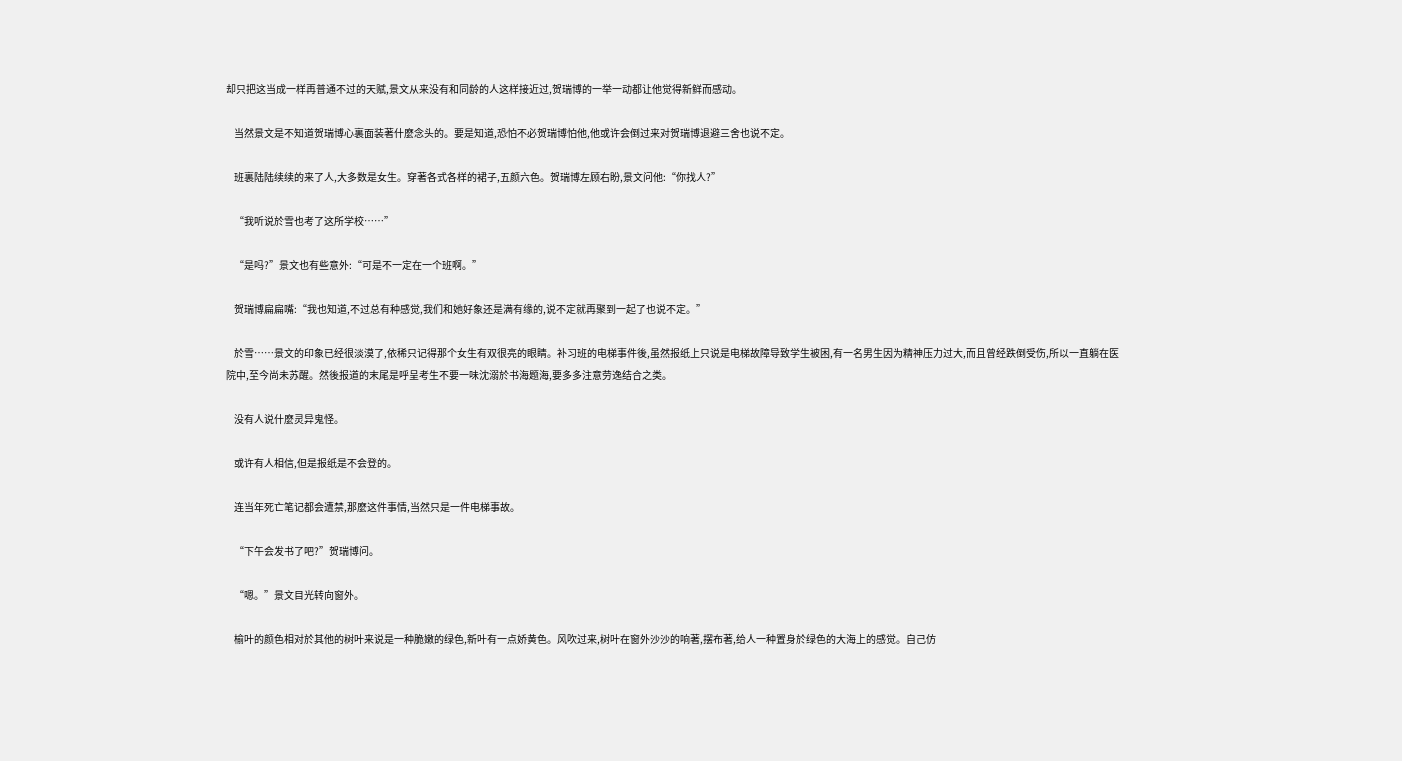却只把这当成一样再普通不过的天赋,景文从来没有和同龄的人这样接近过,贺瑞博的一举一动都让他觉得新鲜而感动。

    当然景文是不知道贺瑞博心裏面装著什麼念头的。要是知道,恐怕不必贺瑞博怕他,他或许会倒过来对贺瑞博退避三舍也说不定。

    班裏陆陆续续的来了人,大多数是女生。穿著各式各样的裙子,五颜六色。贺瑞博左顾右盼,景文问他:“你找人?”

    “我听说於雪也考了这所学校……”

    “是吗?”景文也有些意外:“可是不一定在一个班啊。”

    贺瑞博扁扁嘴:“我也知道,不过总有种感觉,我们和她好象还是满有缘的,说不定就再聚到一起了也说不定。”

    於雪……景文的印象已经很淡漠了,依稀只记得那个女生有双很亮的眼睛。补习班的电梯事件後,虽然报纸上只说是电梯故障导致学生被困,有一名男生因为精神压力过大,而且曾经跌倒受伤,所以一直躺在医院中,至今尚未苏醒。然後报道的末尾是呼呈考生不要一味沈溺於书海题海,要多多注意劳逸结合之类。

    没有人说什麼灵异鬼怪。

    或许有人相信,但是报纸是不会登的。

    连当年死亡笔记都会遭禁,那麼这件事情,当然只是一件电梯事故。

    “下午会发书了吧?”贺瑞博问。

    “嗯。”景文目光转向窗外。

    榆叶的颜色相对於其他的树叶来说是一种脆嫩的绿色,新叶有一点娇黄色。风吹过来,树叶在窗外沙沙的响著,摆布著,给人一种置身於绿色的大海上的感觉。自己仿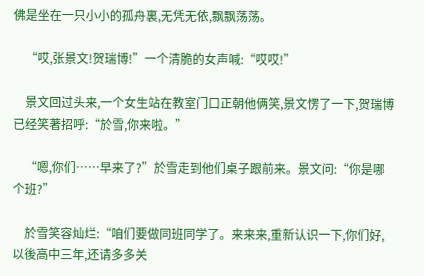佛是坐在一只小小的孤舟裏,无凭无依,飘飘荡荡。

    “哎,张景文!贺瑞博!”一个清脆的女声喊:“哎哎!”

    景文回过头来,一个女生站在教室门口正朝他俩笑,景文愣了一下,贺瑞博已经笑著招呼:“於雪,你来啦。”

    “嗯,你们……早来了?”於雪走到他们桌子跟前来。景文问:“你是哪个班?”

    於雪笑容灿烂:“咱们要做同班同学了。来来来,重新认识一下,你们好,以後高中三年,还请多多关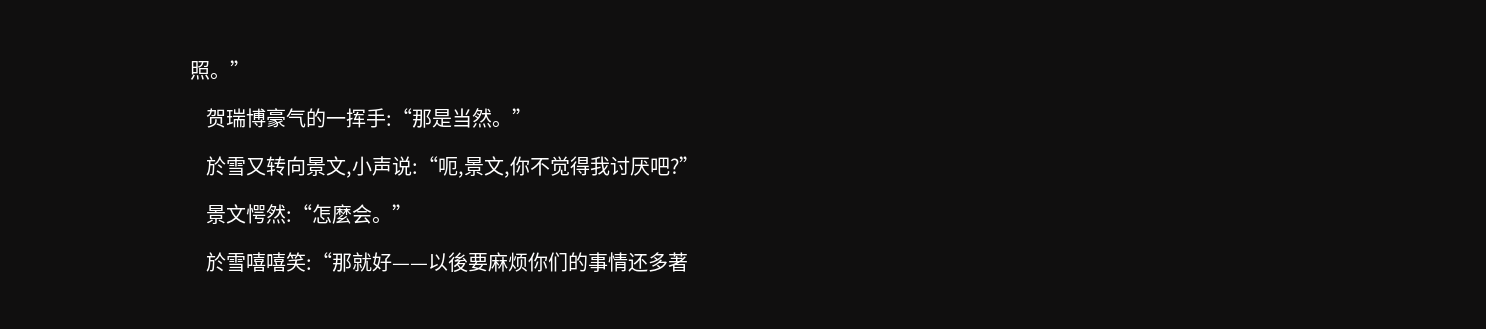照。”

    贺瑞博豪气的一挥手:“那是当然。”

    於雪又转向景文,小声说:“呃,景文,你不觉得我讨厌吧?”

    景文愕然:“怎麼会。”

    於雪嘻嘻笑:“那就好——以後要麻烦你们的事情还多著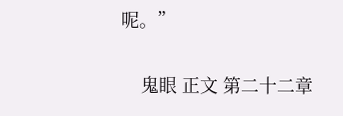呢。”

    鬼眼 正文 第二十二章